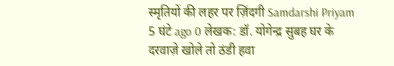स्मृतियों की लहर पर ज़िंदगी Samdarshi Priyam 5 घंटे ago 0 लेखक: डॉ. योगेन्द्र सुबह घर के दरवाज़े खोले तो ठंडी हवा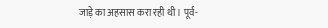जाड़े का अहसास करा रही थी। पूर्व-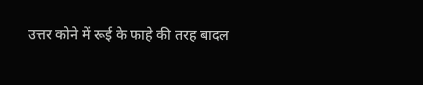उत्तर कोने में रूई के फाहे की तरह बादल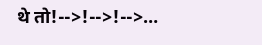थे तो!-->!-->!-->…